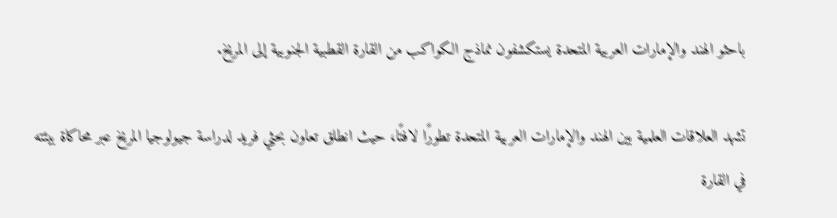باحثو الهند والإمارات العربية المتحدة يستكشفون نماذج الكواكب من القارة القطبية الجنوبية إلى المريخ.

تشهد العلاقات العلمية بين الهند والإمارات العربية المتحدة تطورًا لافتًا، حيث انطلق تعاون بحثي فريد لدراسة جيولوجيا المريخ عبر محاكاة بيئته في القارة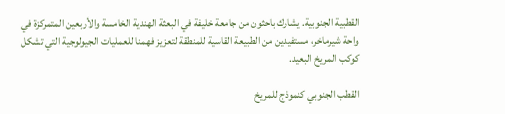القطبية الجنوبية. يشارك باحثون من جامعة خليفة في البعثة الهندية الخامسة والأربعين المتمركزة في واحة شيرماخر، مستفيدين من الطبيعة القاسية للمنطقة لتعزيز فهمنا للعمليات الجيولوجية التي تشكل كوكب المريخ البعيد.

القطب الجنوبي كنموذج للمريخ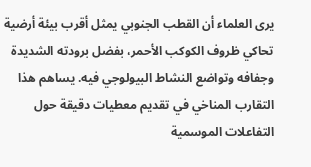يرى العلماء أن القطب الجنوبي يمثل أقرب بيئة أرضية تحاكي ظروف الكوكب الأحمر، بفضل برودته الشديدة وجفافه وتواضع النشاط البيولوجي فيه. يساهم هذا التقارب المناخي في تقديم معطيات دقيقة حول التفاعلات الموسمية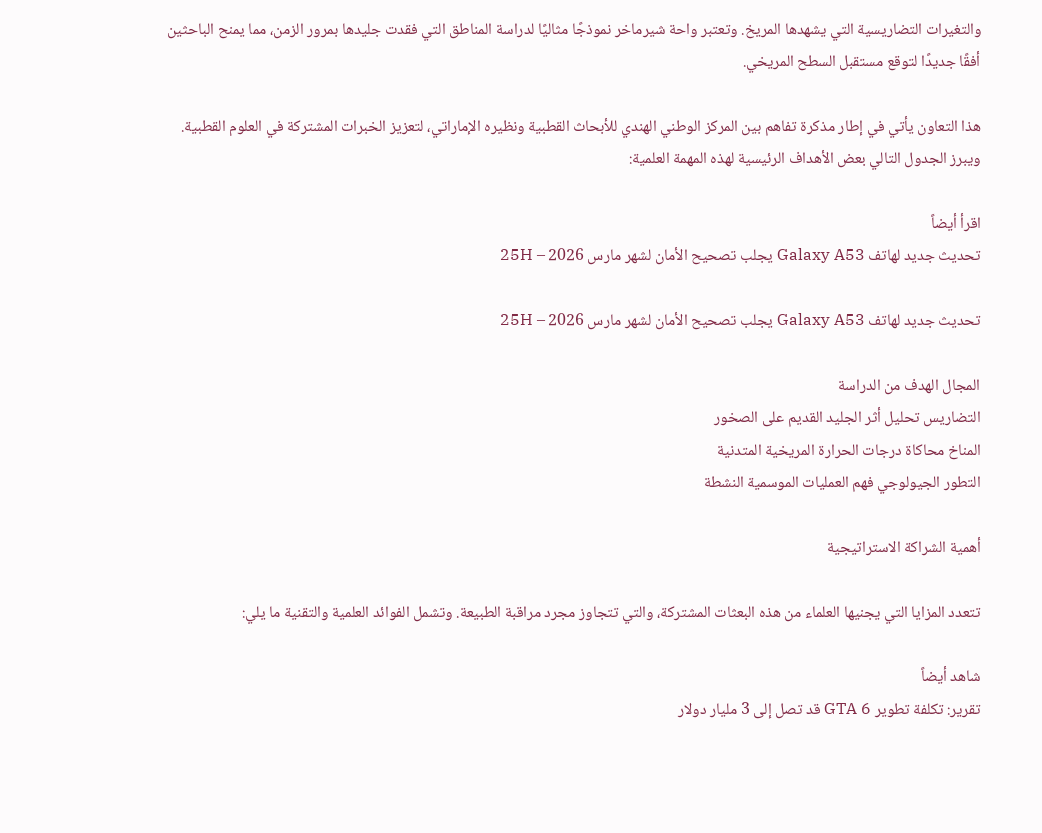والتغيرات التضاريسية التي يشهدها المريخ. وتعتبر واحة شيرماخر نموذجًا مثاليًا لدراسة المناطق التي فقدت جليدها بمرور الزمن، مما يمنح الباحثين أفقًا جديدًا لتوقع مستقبل السطح المريخي.

هذا التعاون يأتي في إطار مذكرة تفاهم بين المركز الوطني الهندي للأبحاث القطبية ونظيره الإماراتي، لتعزيز الخبرات المشتركة في العلوم القطبية. ويبرز الجدول التالي بعض الأهداف الرئيسية لهذه المهمة العلمية:

اقرأ أيضاً
تحديث جديد لهاتف Galaxy A53 يجلب تصحيح الأمان لشهر مارس 2026 – 25H

تحديث جديد لهاتف Galaxy A53 يجلب تصحيح الأمان لشهر مارس 2026 – 25H

المجال الهدف من الدراسة
التضاريس تحليل أثر الجليد القديم على الصخور
المناخ محاكاة درجات الحرارة المريخية المتدنية
التطور الجيولوجي فهم العمليات الموسمية النشطة

أهمية الشراكة الاستراتيجية

تتعدد المزايا التي يجنيها العلماء من هذه البعثات المشتركة، والتي تتجاوز مجرد مراقبة الطبيعة. وتشمل الفوائد العلمية والتقنية ما يلي:

شاهد أيضاً
تقرير: تكلفة تطوير GTA 6 قد تصل إلى 3 مليار دولار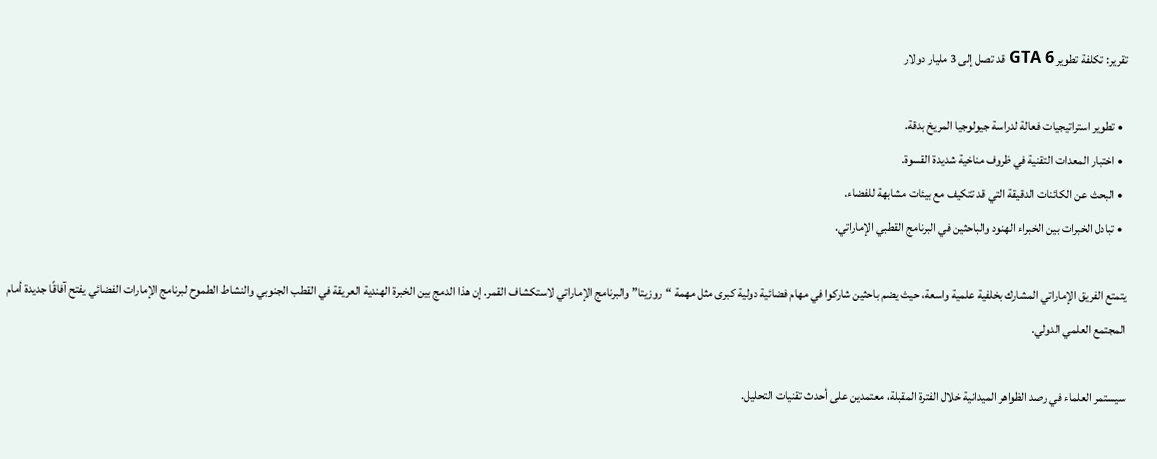تقرير: تكلفة تطوير GTA 6 قد تصل إلى 3 مليار دولار

  • تطوير استراتيجيات فعالة لدراسة جيولوجيا المريخ بدقة.
  • اختبار المعدات التقنية في ظروف مناخية شديدة القسوة.
  • البحث عن الكائنات الدقيقة التي قد تتكيف مع بيئات مشابهة للفضاء.
  • تبادل الخبرات بين الخبراء الهنود والباحثين في البرنامج القطبي الإماراتي.

يتمتع الفريق الإماراتي المشارك بخلفية علمية واسعة، حيث يضم باحثين شاركوا في مهام فضائية دولية كبرى مثل مهمة “روزيتا” والبرنامج الإماراتي لاستكشاف القمر. إن هذا الدمج بين الخبرة الهندية العريقة في القطب الجنوبي والنشاط الطموح لبرنامج الإمارات الفضائي يفتح آفاقًا جديدة أمام المجتمع العلمي الدولي.

سيستمر العلماء في رصد الظواهر الميدانية خلال الفترة المقبلة، معتمدين على أحدث تقنيات التحليل.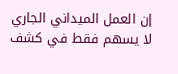إن العمل الميداني الجاري لا يسهم فقط في كشف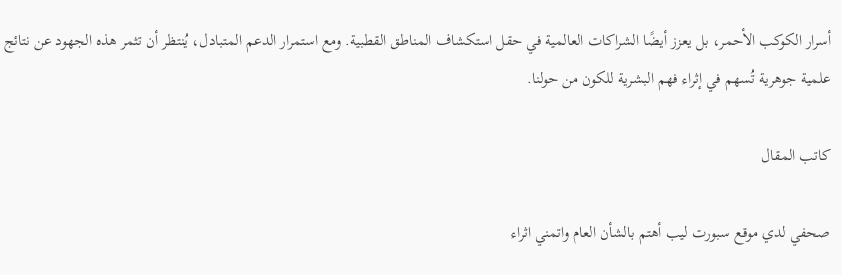أسرار الكوكب الأحمر، بل يعزز أيضًا الشراكات العالمية في حقل استكشاف المناطق القطبية. ومع استمرار الدعم المتبادل، يُنتظر أن تثمر هذه الجهود عن نتائج علمية جوهرية تُسهم في إثراء فهم البشرية للكون من حولنا.

كاتب المقال

صحفي لدي موقع سبورت ليب أهتم بالشأن العام واتمني اثراء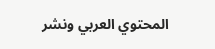المحتوي العربي ونشر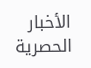الأخبار الحصرية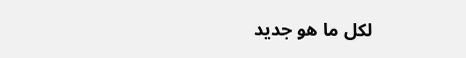لكل ما هو جديد